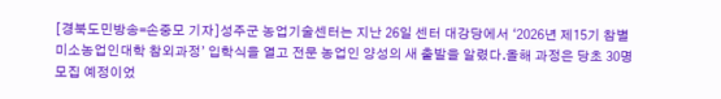[경북도민방송=손중모 기자]성주군 농업기술센터는 지난 26일 센터 대강당에서 ‘2026년 제15기 참별미소농업인대학 참외과정’ 입학식을 열고 전문 농업인 양성의 새 출발을 알렸다.올해 과정은 당초 30명 모집 예정이었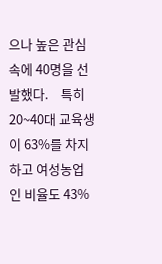으나 높은 관심 속에 40명을 선발했다.    특히 20~40대 교육생이 63%를 차지하고 여성농업인 비율도 43%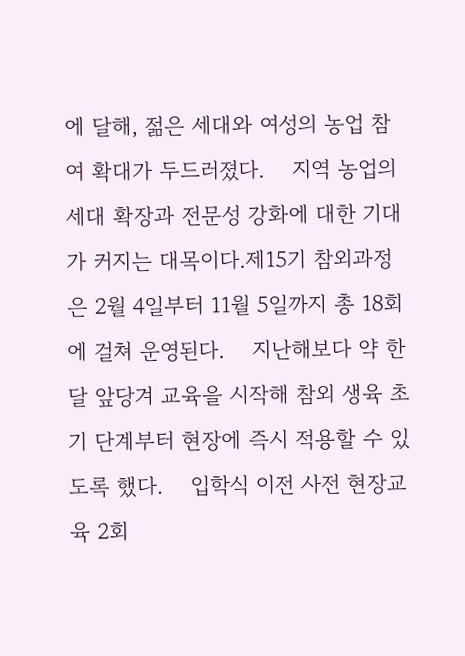에 달해, 젊은 세대와 여성의 농업 참여 확대가 두드러졌다.    지역 농업의 세대 확장과 전문성 강화에 대한 기대가 커지는 대목이다.제15기 참외과정은 2월 4일부터 11월 5일까지 총 18회에 걸쳐 운영된다.    지난해보다 약 한 달 앞당겨 교육을 시작해 참외 생육 초기 단계부터 현장에 즉시 적용할 수 있도록 했다.    입학식 이전 사전 현장교육 2회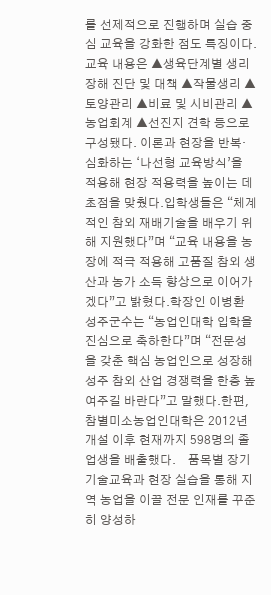를 선제적으로 진행하며 실습 중심 교육을 강화한 점도 특징이다.교육 내용은 ▲생육단계별 생리장해 진단 및 대책 ▲작물생리 ▲토양관리 ▲비료 및 시비관리 ▲농업회계 ▲선진지 견학 등으로 구성됐다. 이론과 현장을 반복·심화하는 ‘나선형 교육방식’을 적용해 현장 적용력을 높이는 데 초점을 맞췄다.입학생들은 “체계적인 참외 재배기술을 배우기 위해 지원했다”며 “교육 내용을 농장에 적극 적용해 고품질 참외 생산과 농가 소득 향상으로 이어가겠다”고 밝혔다.학장인 이병환 성주군수는 “농업인대학 입학을 진심으로 축하한다”며 “전문성을 갖춘 핵심 농업인으로 성장해 성주 참외 산업 경쟁력을 한층 높여주길 바란다”고 말했다.한편, 참별미소농업인대학은 2012년 개설 이후 현재까지 598명의 졸업생을 배출했다.    품목별 장기 기술교육과 현장 실습을 통해 지역 농업을 이끌 전문 인재를 꾸준히 양성하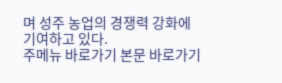며 성주 농업의 경쟁력 강화에 기여하고 있다.
주메뉴 바로가기 본문 바로가기